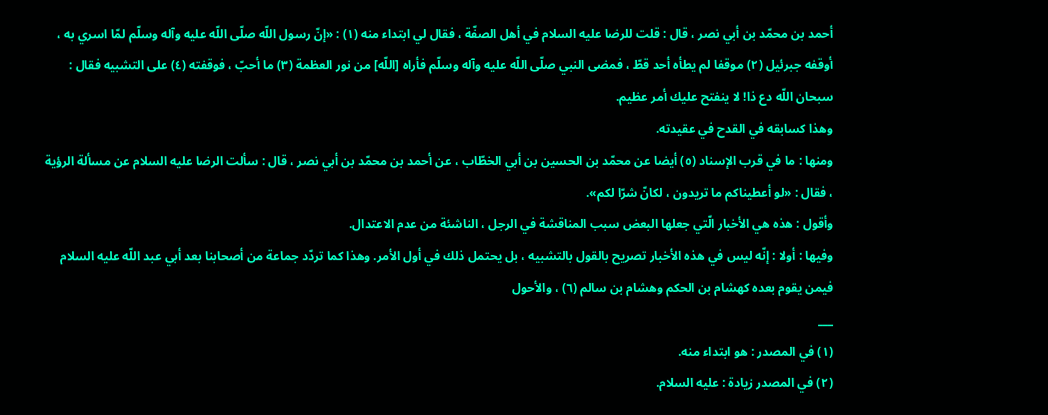أحمد بن محمّد بن أبي نصر ، قال : قلت للرضا عليه السلام في أهل الصفّة ، فقال لي ابتداء منه (١) : «إنّ رسول اللّه صلّى اللّه عليه وآله وسلّم لمّا اسري به ، أوقفه جبرئيل (٢) موقفا لم يطأه أحد قطّ ، فمضى النبي صلّى اللّه عليه وآله وسلّم فأراه [اللّه] من نور العظمة (٣) ما أحبّ ، فوقفته (٤) على التشبيه فقال : سبحان اللّه دع ذا! لا ينفتح عليك أمر عظيم.
وهذا كسابقه في القدح في عقيدته.
ومنها : ما في قرب الإسناد (٥) أيضا عن محمّد بن الحسين بن أبي الخطّاب ، عن أحمد بن محمّد بن أبي نصر ، قال : سألت الرضا عليه السلام عن مسألة الرؤية ، فقال : «لو أعطيناكم ما تريدون ، لكانّ شرّا لكم».
وأقول : هذه هي الأخبار الّتي جعلها البعض سبب المناقشة في الرجل ، الناشئة من عدم الاعتدال.
وفيها : أولا : إنّه ليس في هذه الأخبار تصريح بالقول بالتشبيه ، بل يحتمل ذلك في أول الأمر. وهذا كما تردّد جماعة من أصحابنا بعد أبي عبد اللّه عليه السلام فيمن يقوم بعده كهشام بن الحكم وهشام بن سالم (٦) ، والأحول
___
(١) في المصدر : هو ابتداء منه.
(٢) في المصدر زيادة : عليه السلام.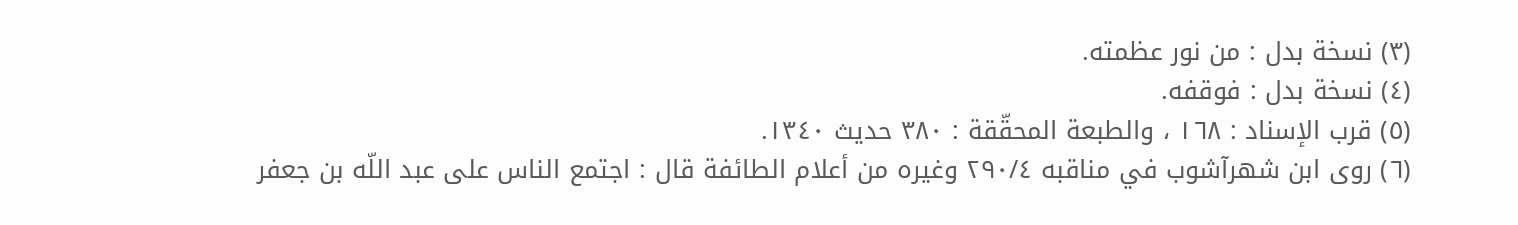(٣) نسخة بدل : من نور عظمته.
(٤) نسخة بدل : فوقفه.
(٥) قرب الإسناد : ١٦٨ ، والطبعة المحقّقة : ٣٨٠ حديث ١٣٤٠.
(٦) روى ابن شهرآشوب في مناقبه ٢٩٠/٤ وغيره من أعلام الطائفة قال : اجتمع الناس على عبد اللّه بن جعفر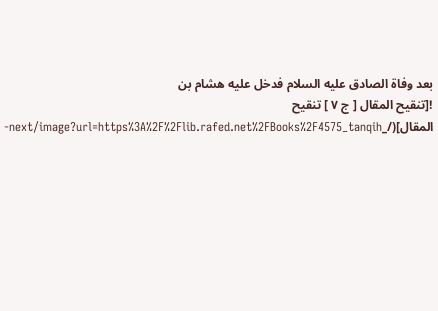بعد وفاة الصادق عليه السلام فدخل عليه هشام بن
![تنقيح المقال [ ج ٧ ] تنقيح المقال](/_next/image?url=https%3A%2F%2Flib.rafed.net%2FBooks%2F4575_tanqih-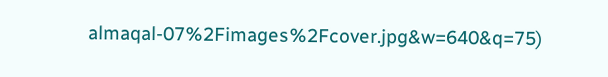almaqal-07%2Fimages%2Fcover.jpg&w=640&q=75)